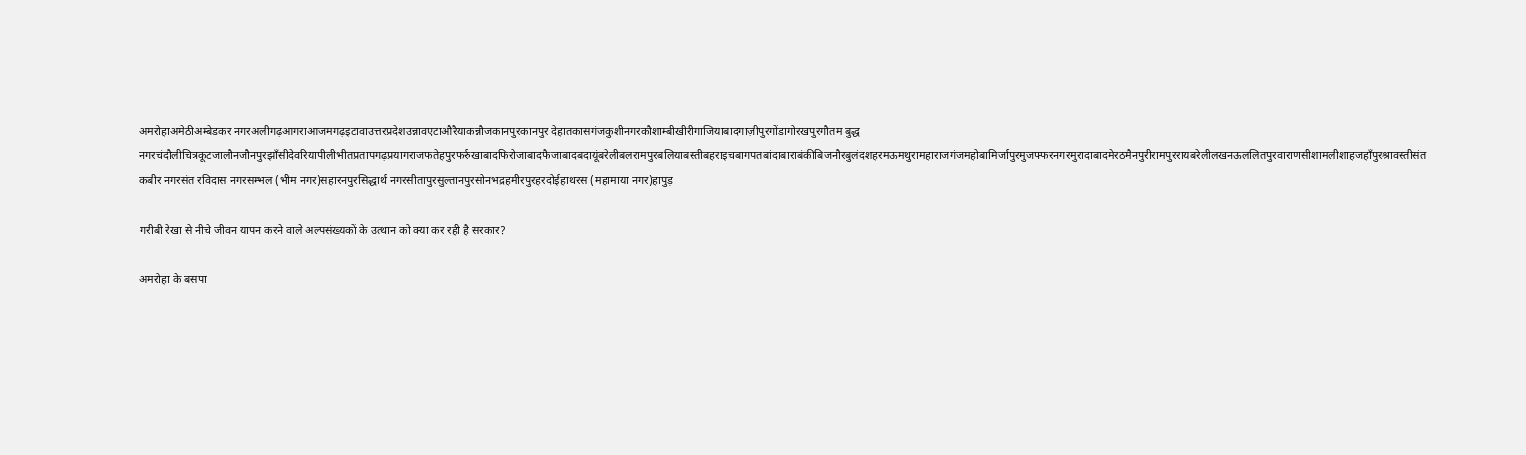अमरोहाअमेठीअम्बेडकर नगरअलीगढ़आगराआजमगढ़इटावाउत्तरप्रदेशउन्नावएटाऔरैयाकन्नौजकानपुरकानपुर देहातकासगंजकुशीनगरकौशाम्बीखीरीगाजियाबादगाज़ीपुरगोंडागोरखपुरगौतम बुद्ध नगरचंदौलीचित्रकूटजालौनजौनपुरझाँसीदेवरियापीलीभीतप्रतापगढ़प्रयागराजफतेहपुरफर्रुखाबादफिरोजाबादफैजाबादबदायूंबरेलीबलरामपुरबलियाबस्तीबहराइचबागपतबांदाबाराबंकीबिजनौरबुलंदशहरमऊमथुरामहाराजगंजमहोबामिर्जापुरमुजफ्फरनगरमुरादाबादमेरठमैनपुरीरामपुररायबरेलीलखनऊललितपुरवाराणसीशामलीशाहजहाँपुरश्रावस्तीसंत कबीर नगरसंत रविदास नगरसम्भल (भीम नगर)सहारनपुरसिद्धार्थ नगरसीतापुरसुल्तानपुरसोनभद्रहमीरपुरहरदोईहाथरस (महामाया नगर)हापुड़

गरीबी रेखा से नीचे जीवन यापन करने वाले अल्पसंख्यकों के उत्थान को क्या कर रही है सरकार?

अमरोहा के बसपा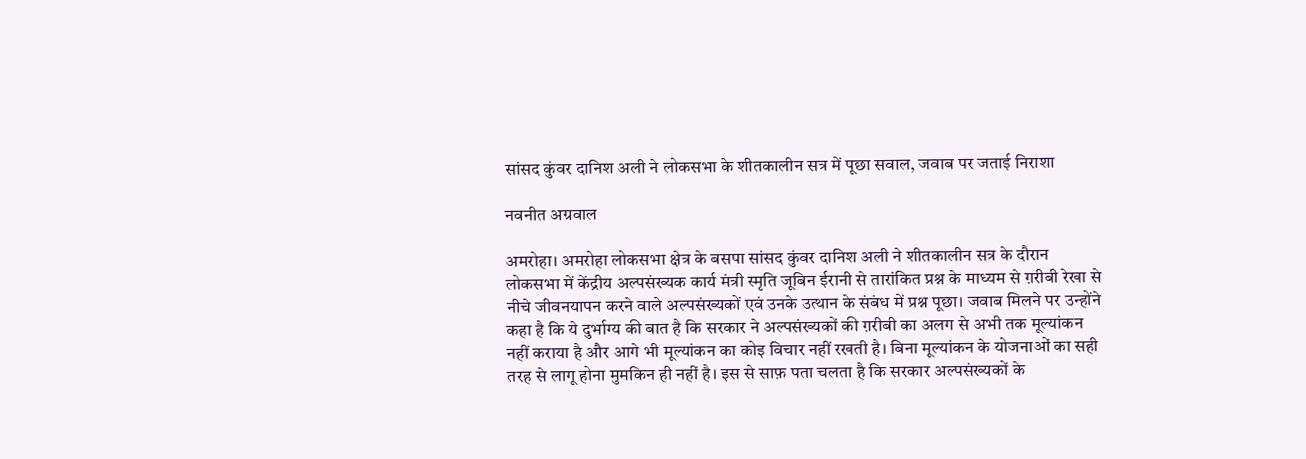सांसद कुंवर दानिश अली ने लोकसभा के शीतकालीन सत्र में पूछा सवाल, जवाब पर जताई निराशा

नवनीत अग्रवाल

अमरोहा। अमरोहा लोकसभा क्षेत्र के बसपा सांसद कुंवर दानिश अली ने शीतकालीन सत्र के दौरान लोकसभा में केंद्रीय अल्पसंख्यक कार्य मंत्री स्मृति जूबिन ईरानी से तारांकित प्रश्न के माध्यम से ग़रीबी रेखा से नीचे जीवनयापन करने वाले अल्पसंख्यकों एवं उनके उत्थान के संबंध में प्रश्न पूछा। जवाब मिलने पर उन्होंने कहा है कि ये दुर्भाग्य की बात है कि सरकार ने अल्पसंख्यकों की ग़रीबी का अलग से अभी तक मूल्यांकन नहीं कराया है और आगे भी मूल्यांकन का कोइ विचार नहीं रखती है। बिना मूल्यांकन के योजनाओं का सही तरह से लागू होना मुमकिन ही नहीं है। इस से साफ़ पता चलता है कि सरकार अल्पसंख्यकों के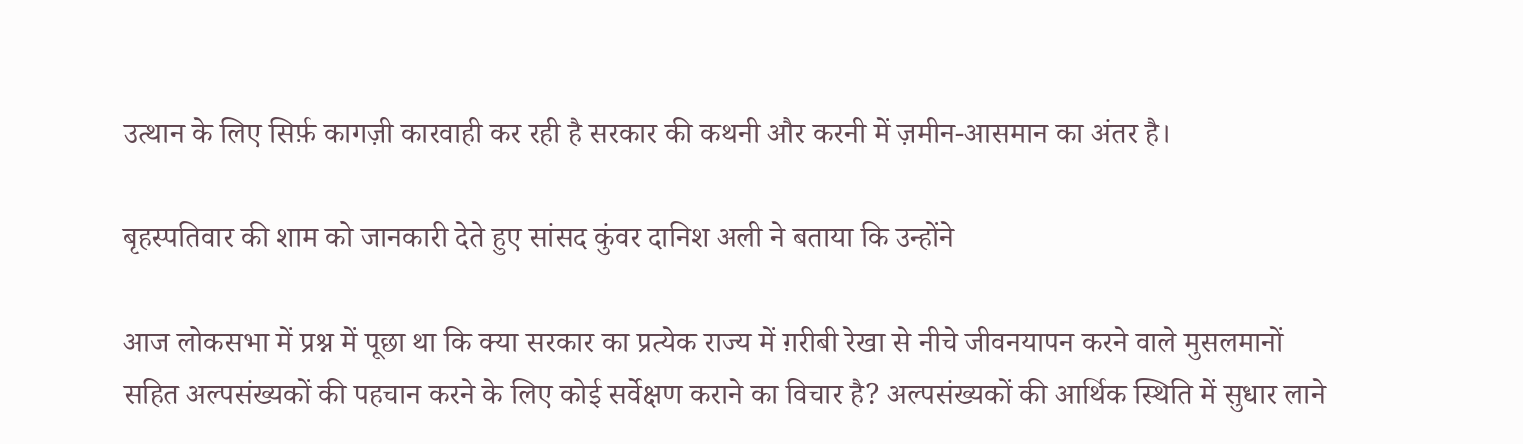उत्थान के लिए सिर्फ़ कागज़ी कारवाही कर रही है सरकार की कथनी और करनी में ज़मीन-आसमान का अंतर है।

बृहस्पतिवार की शाम को जानकारी देते हुए सांसद कुंवर दानिश अली ने बताया कि उन्होंने

आज लोकसभा में प्रश्न में पूछा था कि क्या सरकार का प्रत्येक राज्य में ग़रीबी रेखा से नीचे जीवनयापन करने वाले मुसलमानों सहित अल्पसंख्यकों की पहचान करने के लिए कोई सर्वेक्षण कराने का विचार है? अल्पसंख्यकों की आर्थिक स्थिति में सुधार लाने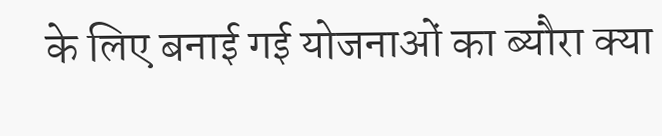के लिए बनाई गई योजनाओं का ब्यौरा क्या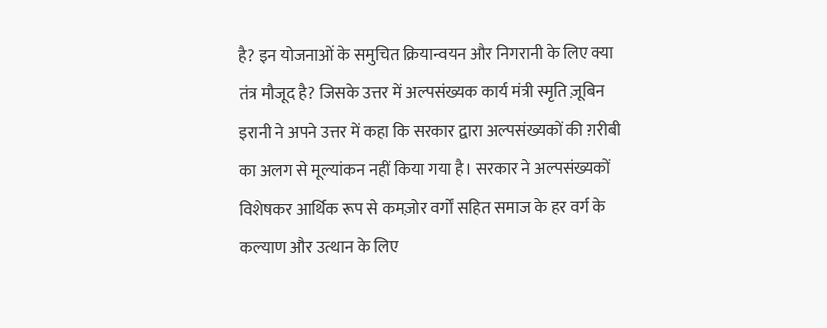है? इन योजनाओं के समुचित क्रियान्वयन और निगरानी के लिए क्या तंत्र मौजूद है? जिसके उत्तर में अल्पसंख्यक कार्य मंत्री स्मृति ज़ूबिन इरानी ने अपने उत्तर में कहा कि सरकार द्वारा अल्पसंख्यकों की ग़रीबी का अलग से मूल्यांकन नहीं किया गया है। सरकार ने अल्पसंख्यकों विशेषकर आर्थिक रूप से कमज़ोर वर्गों सहित समाज के हर वर्ग के कल्याण और उत्थान के लिए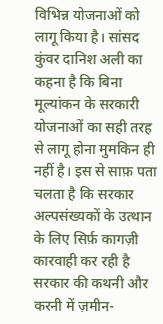विभिन्न योजनाओं को लागू किया है। सांसद कुंवर दानिश अली का कहना है कि बिना मूल्यांकन के सरकारी योजनाओं का सही तरह से लागू होना मुमकिन ही नहीं है। इस से साफ़ पता चलता है कि सरकार अल्पसंख्यकों के उत्थान के लिए सिर्फ़ कागज़ी कारवाही कर रही है सरकार की कथनी और करनी में ज़मीन-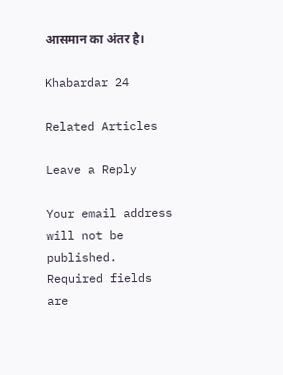आसमान का अंतर है।

Khabardar 24

Related Articles

Leave a Reply

Your email address will not be published. Required fields are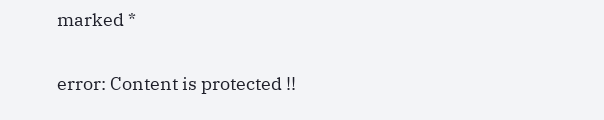marked *

error: Content is protected !!